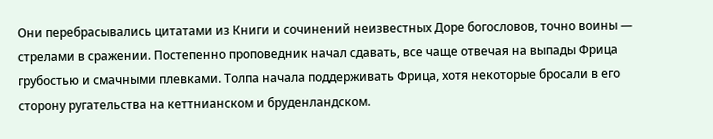Они перебрасывались цитатами из Книги и сочинений неизвестных Доре богословов, точно воины — стрелами в сражении. Постепенно проповедник начал сдавать, все чаще отвечая на выпады Фрица грубостью и смачными плевками. Толпа начала поддерживать Фрица, хотя некоторые бросали в его сторону ругательства на кеттнианском и бруденландском.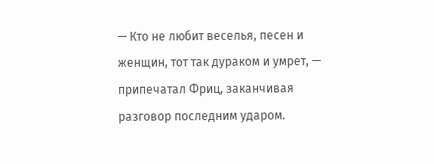— Кто не любит веселья, песен и женщин, тот так дураком и умрет, — припечатал Фриц, заканчивая разговор последним ударом.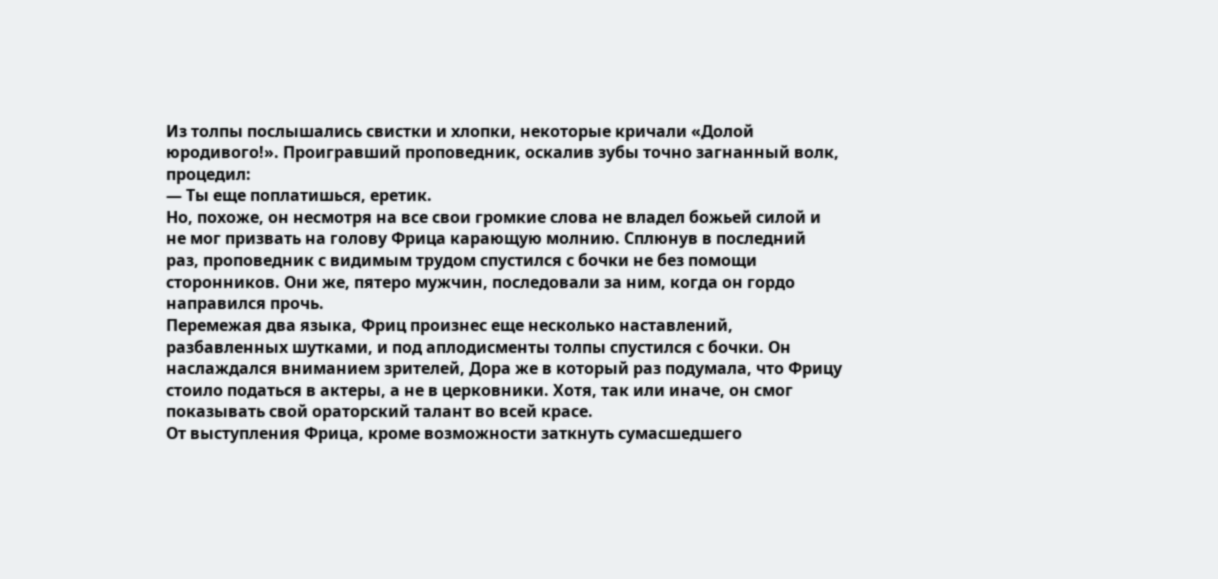Из толпы послышались свистки и хлопки, некоторые кричали «Долой юродивого!». Проигравший проповедник, оскалив зубы точно загнанный волк, процедил:
— Ты еще поплатишься, еретик.
Но, похоже, он несмотря на все свои громкие слова не владел божьей силой и не мог призвать на голову Фрица карающую молнию. Сплюнув в последний раз, проповедник с видимым трудом спустился с бочки не без помощи сторонников. Они же, пятеро мужчин, последовали за ним, когда он гордо направился прочь.
Перемежая два языка, Фриц произнес еще несколько наставлений, разбавленных шутками, и под аплодисменты толпы спустился с бочки. Он наслаждался вниманием зрителей, Дора же в который раз подумала, что Фрицу стоило податься в актеры, а не в церковники. Хотя, так или иначе, он смог показывать свой ораторский талант во всей красе.
От выступления Фрица, кроме возможности заткнуть сумасшедшего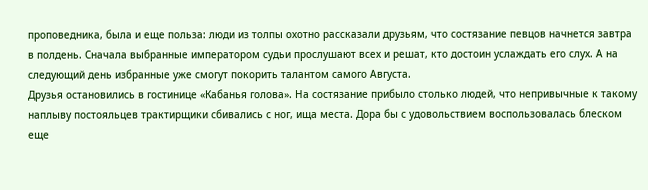проповедника, была и еще польза: люди из толпы охотно рассказали друзьям, что состязание певцов начнется завтра в полдень. Сначала выбранные императором судьи прослушают всех и решат, кто достоин услаждать его слух. А на следующий день избранные уже смогут покорить талантом самого Августа.
Друзья остановились в гостинице «Кабанья голова». На состязание прибыло столько людей, что непривычные к такому наплыву постояльцев трактирщики сбивались с ног, ища места. Дора бы с удовольствием воспользовалась блеском еще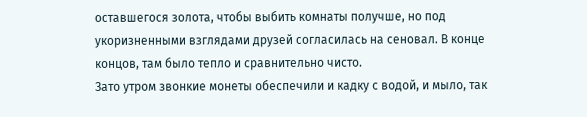оставшегося золота, чтобы выбить комнаты получше, но под укоризненными взглядами друзей согласилась на сеновал. В конце концов, там было тепло и сравнительно чисто.
Зато утром звонкие монеты обеспечили и кадку с водой, и мыло, так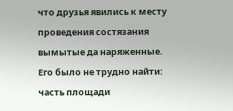что друзья явились к месту проведения состязания вымытые да наряженные.
Его было не трудно найти: часть площади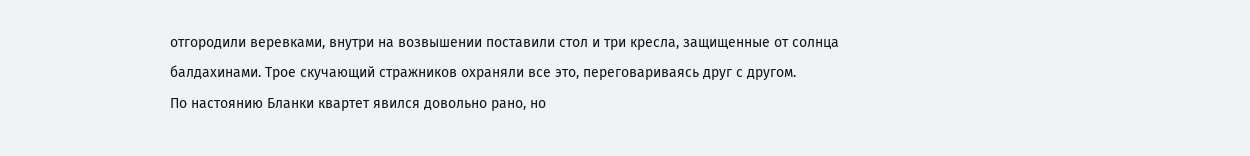отгородили веревками, внутри на возвышении поставили стол и три кресла, защищенные от солнца балдахинами. Трое скучающий стражников охраняли все это, переговариваясь друг с другом.
По настоянию Бланки квартет явился довольно рано, но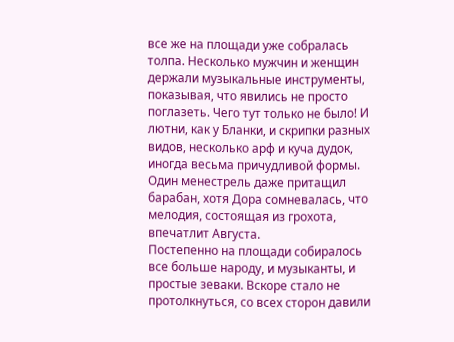все же на площади уже собралась толпа. Несколько мужчин и женщин держали музыкальные инструменты, показывая, что явились не просто поглазеть. Чего тут только не было! И лютни, как у Бланки, и скрипки разных видов, несколько арф и куча дудок, иногда весьма причудливой формы. Один менестрель даже притащил барабан, хотя Дора сомневалась, что мелодия, состоящая из грохота, впечатлит Августа.
Постепенно на площади собиралось все больше народу, и музыканты, и простые зеваки. Вскоре стало не протолкнуться, со всех сторон давили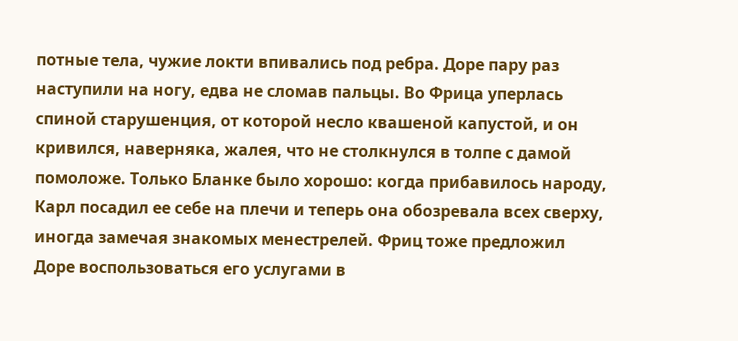потные тела, чужие локти впивались под ребра. Доре пару раз наступили на ногу, едва не сломав пальцы. Во Фрица уперлась спиной старушенция, от которой несло квашеной капустой, и он кривился, наверняка, жалея, что не столкнулся в толпе с дамой помоложе. Только Бланке было хорошо: когда прибавилось народу, Карл посадил ее себе на плечи и теперь она обозревала всех сверху, иногда замечая знакомых менестрелей. Фриц тоже предложил Доре воспользоваться его услугами в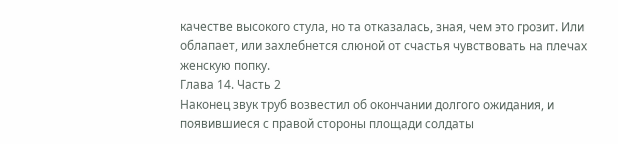качестве высокого стула, но та отказалась, зная, чем это грозит. Или облапает, или захлебнется слюной от счастья чувствовать на плечах женскую попку.
Глава 14. Часть 2
Наконец звук труб возвестил об окончании долгого ожидания, и появившиеся с правой стороны площади солдаты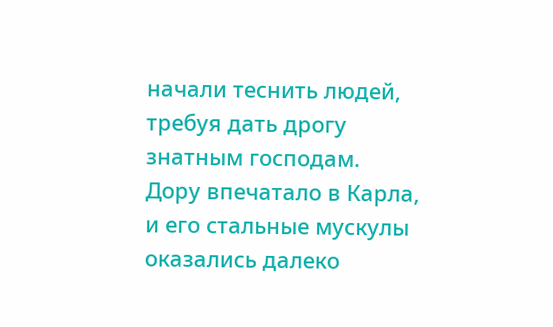начали теснить людей, требуя дать дрогу знатным господам. Дору впечатало в Карла, и его стальные мускулы оказались далеко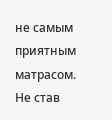не самым приятным матрасом.
Не став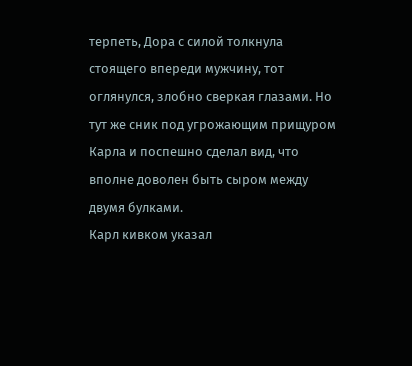терпеть, Дора с силой толкнула стоящего впереди мужчину, тот оглянулся, злобно сверкая глазами. Но тут же сник под угрожающим прищуром Карла и поспешно сделал вид, что вполне доволен быть сыром между двумя булками.
Карл кивком указал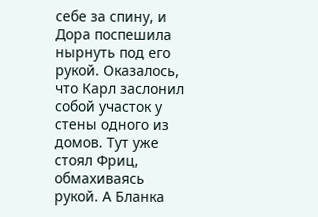себе за спину, и Дора поспешила нырнуть под его рукой. Оказалось, что Карл заслонил собой участок у стены одного из домов. Тут уже стоял Фриц, обмахиваясь рукой. А Бланка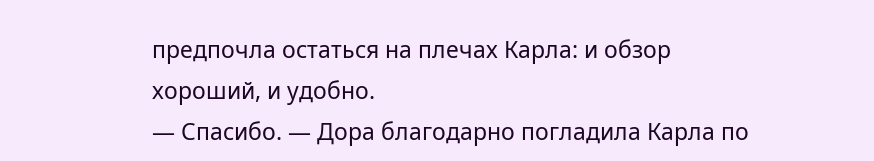предпочла остаться на плечах Карла: и обзор хороший, и удобно.
— Спасибо. — Дора благодарно погладила Карла по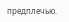предплечью.